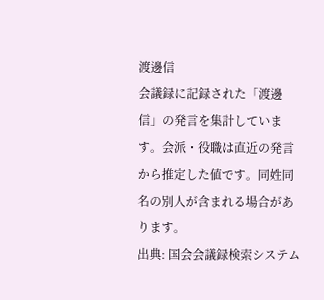渡邊信
会議録に記録された「渡邊信」の発言を集計しています。会派・役職は直近の発言から推定した値です。同姓同名の別人が含まれる場合があります。
出典: 国会会議録検索システム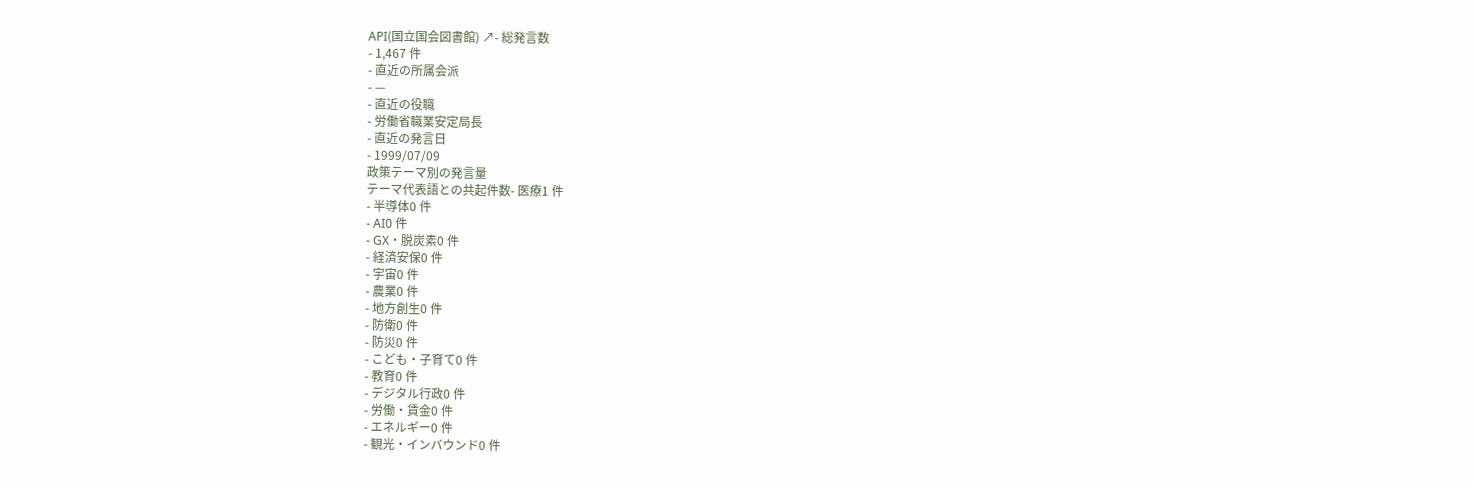API(国立国会図書館) ↗- 総発言数
- 1,467 件
- 直近の所属会派
- —
- 直近の役職
- 労働省職業安定局長
- 直近の発言日
- 1999/07/09
政策テーマ別の発言量
テーマ代表語との共起件数- 医療1 件
- 半導体0 件
- AI0 件
- GX・脱炭素0 件
- 経済安保0 件
- 宇宙0 件
- 農業0 件
- 地方創生0 件
- 防衛0 件
- 防災0 件
- こども・子育て0 件
- 教育0 件
- デジタル行政0 件
- 労働・賃金0 件
- エネルギー0 件
- 観光・インバウンド0 件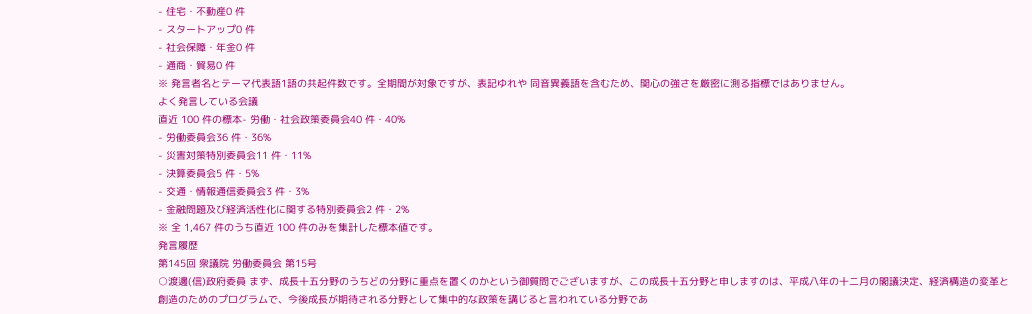- 住宅・不動産0 件
- スタートアップ0 件
- 社会保障・年金0 件
- 通商・貿易0 件
※ 発言者名とテーマ代表語1語の共起件数です。全期間が対象ですが、表記ゆれや 同音異義語を含むため、関心の強さを厳密に測る指標ではありません。
よく発言している会議
直近 100 件の標本- 労働・社会政策委員会40 件・40%
- 労働委員会36 件・36%
- 災害対策特別委員会11 件・11%
- 決算委員会5 件・5%
- 交通・情報通信委員会3 件・3%
- 金融問題及び経済活性化に関する特別委員会2 件・2%
※ 全 1,467 件のうち直近 100 件のみを集計した標本値です。
発言履歴
第145回 衆議院 労働委員会 第15号
○渡邊(信)政府委員 まず、成長十五分野のうちどの分野に重点を置くのかという御質問でございますが、この成長十五分野と申しますのは、平成八年の十二月の閣議決定、経済構造の変革と創造のためのプログラムで、今後成長が期待される分野として集中的な政策を講じると言われている分野であ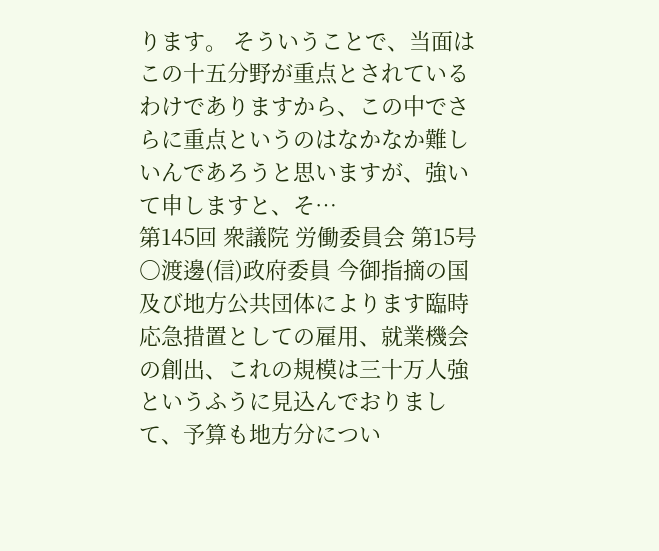ります。 そういうことで、当面はこの十五分野が重点とされているわけでありますから、この中でさらに重点というのはなかなか難しいんであろうと思いますが、強いて申しますと、そ…
第145回 衆議院 労働委員会 第15号
○渡邊(信)政府委員 今御指摘の国及び地方公共団体によります臨時応急措置としての雇用、就業機会の創出、これの規模は三十万人強というふうに見込んでおりまして、予算も地方分につい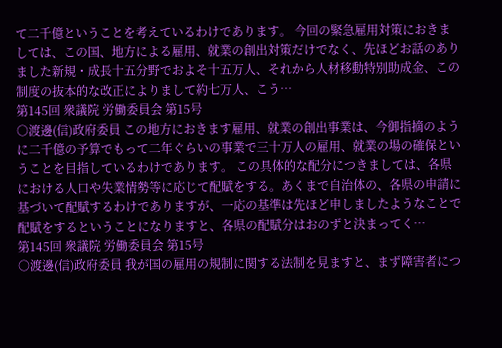て二千億ということを考えているわけであります。 今回の緊急雇用対策におきましては、この国、地方による雇用、就業の創出対策だけでなく、先ほどお話のありました新規・成長十五分野でおよそ十五万人、それから人材移動特別助成金、この制度の抜本的な改正によりまして約七万人、こう…
第145回 衆議院 労働委員会 第15号
○渡邊(信)政府委員 この地方におきます雇用、就業の創出事業は、今御指摘のように二千億の予算でもって二年ぐらいの事業で三十万人の雇用、就業の場の確保ということを目指しているわけであります。 この具体的な配分につきましては、各県における人口や失業情勢等に応じて配賦をする。あくまで自治体の、各県の申請に基づいて配賦するわけでありますが、一応の基準は先ほど申しましたようなことで配賦をするということになりますと、各県の配賦分はおのずと決まってく…
第145回 衆議院 労働委員会 第15号
○渡邊(信)政府委員 我が国の雇用の規制に関する法制を見ますと、まず障害者につ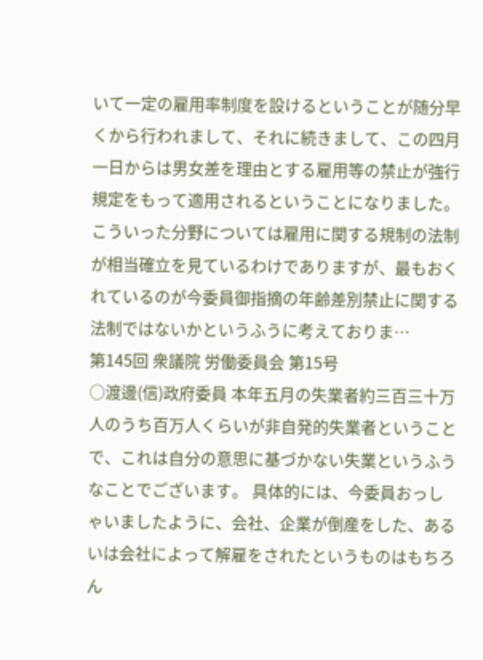いて一定の雇用率制度を設けるということが随分早くから行われまして、それに続きまして、この四月一日からは男女差を理由とする雇用等の禁止が強行規定をもって適用されるということになりました。 こういった分野については雇用に関する規制の法制が相当確立を見ているわけでありますが、最もおくれているのが今委員御指摘の年齢差別禁止に関する法制ではないかというふうに考えておりま…
第145回 衆議院 労働委員会 第15号
○渡邊(信)政府委員 本年五月の失業者約三百三十万人のうち百万人くらいが非自発的失業者ということで、これは自分の意思に基づかない失業というふうなことでございます。 具体的には、今委員おっしゃいましたように、会社、企業が倒産をした、あるいは会社によって解雇をされたというものはもちろん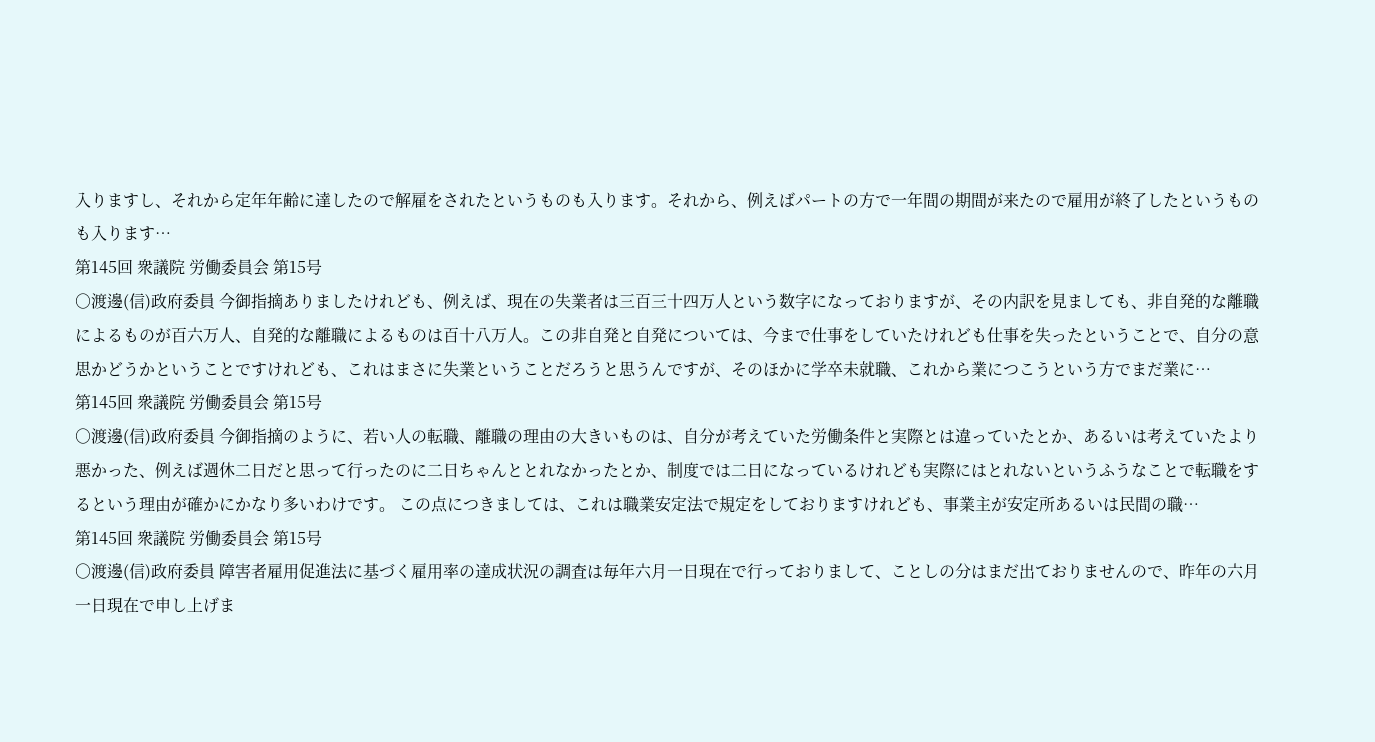入りますし、それから定年年齢に達したので解雇をされたというものも入ります。それから、例えばパートの方で一年間の期間が来たので雇用が終了したというものも入ります…
第145回 衆議院 労働委員会 第15号
○渡邊(信)政府委員 今御指摘ありましたけれども、例えば、現在の失業者は三百三十四万人という数字になっておりますが、その内訳を見ましても、非自発的な離職によるものが百六万人、自発的な離職によるものは百十八万人。この非自発と自発については、今まで仕事をしていたけれども仕事を失ったということで、自分の意思かどうかということですけれども、これはまさに失業ということだろうと思うんですが、そのほかに学卒未就職、これから業につこうという方でまだ業に…
第145回 衆議院 労働委員会 第15号
○渡邊(信)政府委員 今御指摘のように、若い人の転職、離職の理由の大きいものは、自分が考えていた労働条件と実際とは違っていたとか、あるいは考えていたより悪かった、例えば週休二日だと思って行ったのに二日ちゃんととれなかったとか、制度では二日になっているけれども実際にはとれないというふうなことで転職をするという理由が確かにかなり多いわけです。 この点につきましては、これは職業安定法で規定をしておりますけれども、事業主が安定所あるいは民間の職…
第145回 衆議院 労働委員会 第15号
○渡邊(信)政府委員 障害者雇用促進法に基づく雇用率の達成状況の調査は毎年六月一日現在で行っておりまして、ことしの分はまだ出ておりませんので、昨年の六月一日現在で申し上げま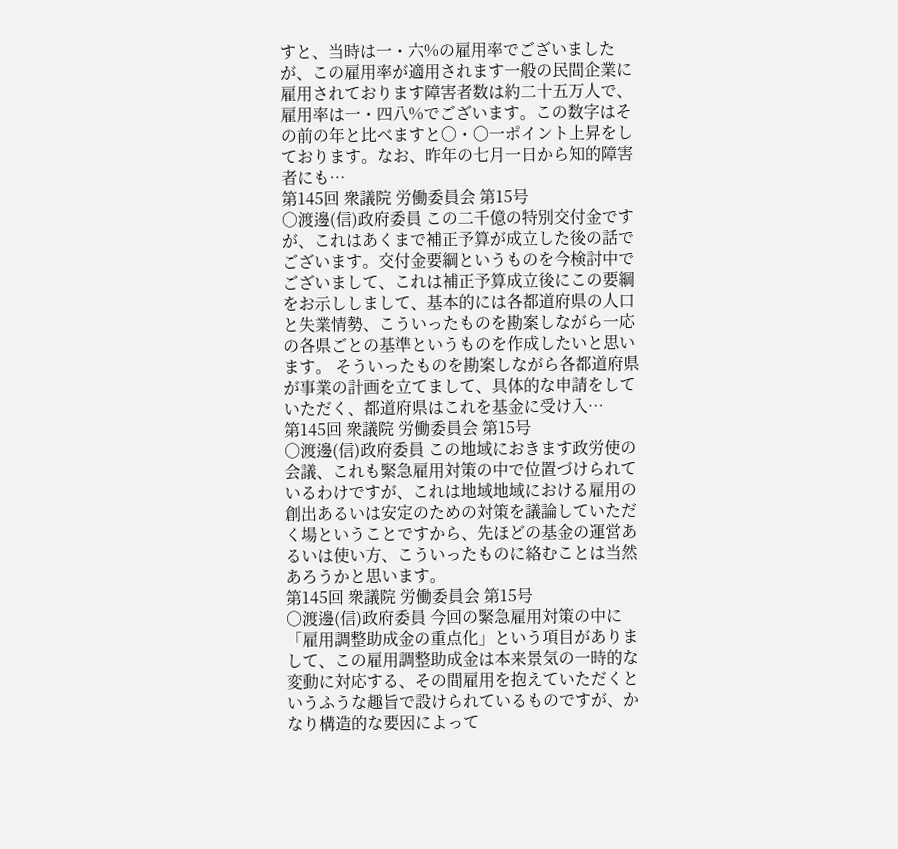すと、当時は一・六%の雇用率でございましたが、この雇用率が適用されます一般の民間企業に雇用されております障害者数は約二十五万人で、雇用率は一・四八%でございます。この数字はその前の年と比べますと〇・〇一ポイント上昇をしております。なお、昨年の七月一日から知的障害者にも…
第145回 衆議院 労働委員会 第15号
○渡邊(信)政府委員 この二千億の特別交付金ですが、これはあくまで補正予算が成立した後の話でございます。交付金要綱というものを今検討中でございまして、これは補正予算成立後にこの要綱をお示ししまして、基本的には各都道府県の人口と失業情勢、こういったものを勘案しながら一応の各県ごとの基準というものを作成したいと思います。 そういったものを勘案しながら各都道府県が事業の計画を立てまして、具体的な申請をしていただく、都道府県はこれを基金に受け入…
第145回 衆議院 労働委員会 第15号
○渡邊(信)政府委員 この地域におきます政労使の会議、これも緊急雇用対策の中で位置づけられているわけですが、これは地域地域における雇用の創出あるいは安定のための対策を議論していただく場ということですから、先ほどの基金の運営あるいは使い方、こういったものに絡むことは当然あろうかと思います。
第145回 衆議院 労働委員会 第15号
○渡邊(信)政府委員 今回の緊急雇用対策の中に「雇用調整助成金の重点化」という項目がありまして、この雇用調整助成金は本来景気の一時的な変動に対応する、その間雇用を抱えていただくというふうな趣旨で設けられているものですが、かなり構造的な要因によって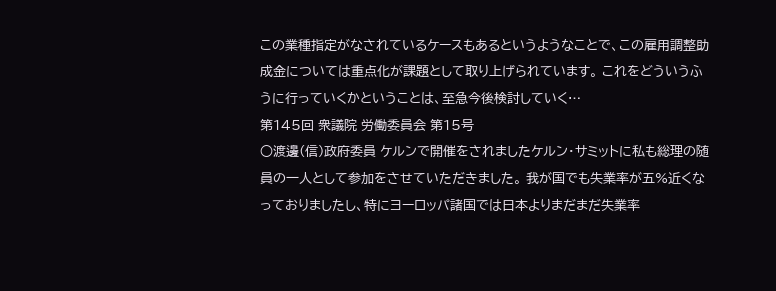この業種指定がなされているケースもあるというようなことで、この雇用調整助成金については重点化が課題として取り上げられています。 これをどういうふうに行っていくかということは、至急今後検討していく…
第145回 衆議院 労働委員会 第15号
○渡邊(信)政府委員 ケルンで開催をされましたケルン・サミットに私も総理の随員の一人として参加をさせていただきました。 我が国でも失業率が五%近くなっておりましたし、特にヨーロッパ諸国では日本よりまだまだ失業率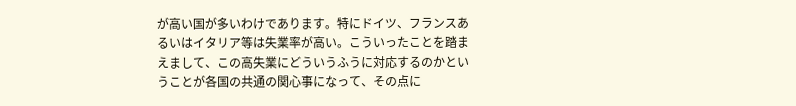が高い国が多いわけであります。特にドイツ、フランスあるいはイタリア等は失業率が高い。こういったことを踏まえまして、この高失業にどういうふうに対応するのかということが各国の共通の関心事になって、その点に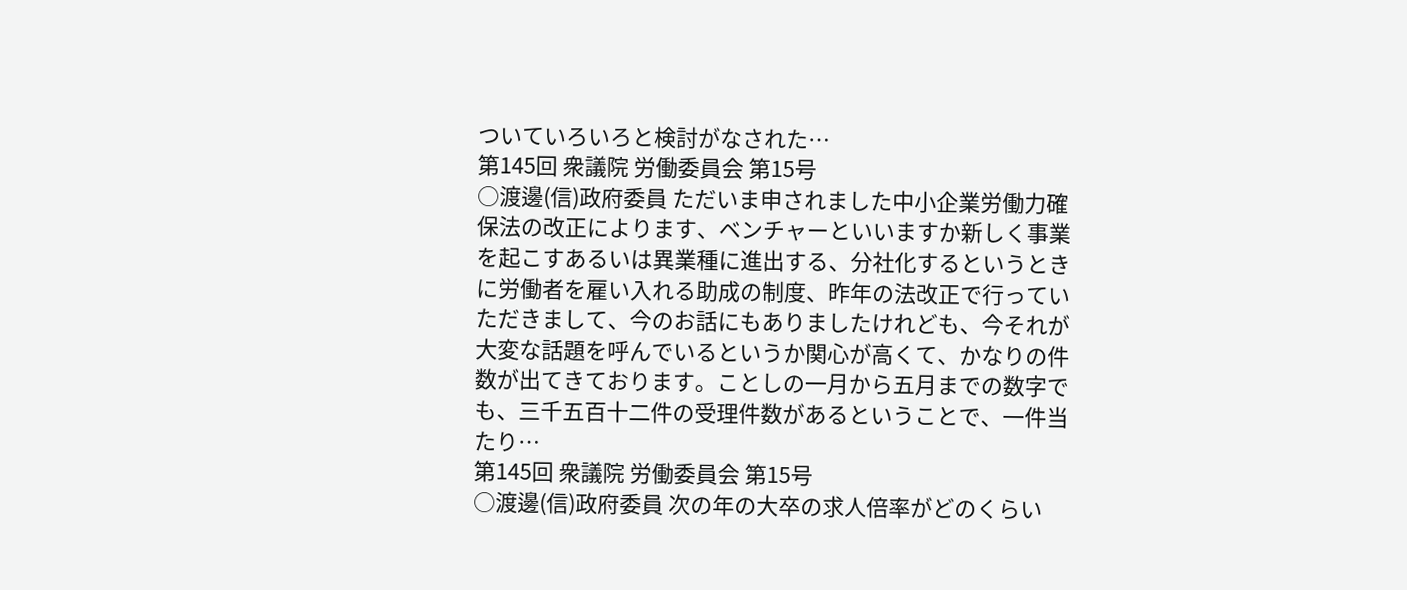ついていろいろと検討がなされた…
第145回 衆議院 労働委員会 第15号
○渡邊(信)政府委員 ただいま申されました中小企業労働力確保法の改正によります、ベンチャーといいますか新しく事業を起こすあるいは異業種に進出する、分社化するというときに労働者を雇い入れる助成の制度、昨年の法改正で行っていただきまして、今のお話にもありましたけれども、今それが大変な話題を呼んでいるというか関心が高くて、かなりの件数が出てきております。ことしの一月から五月までの数字でも、三千五百十二件の受理件数があるということで、一件当たり…
第145回 衆議院 労働委員会 第15号
○渡邊(信)政府委員 次の年の大卒の求人倍率がどのくらい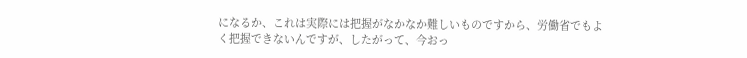になるか、これは実際には把握がなかなか難しいものですから、労働省でもよく把握できないんですが、したがって、今おっ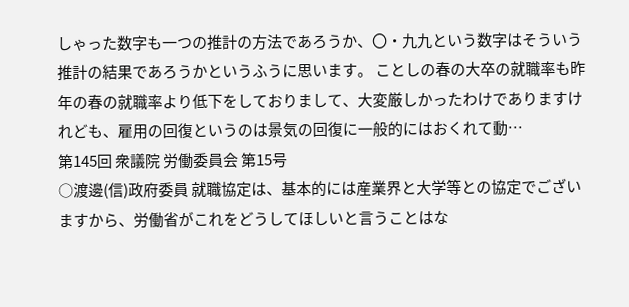しゃった数字も一つの推計の方法であろうか、〇・九九という数字はそういう推計の結果であろうかというふうに思います。 ことしの春の大卒の就職率も昨年の春の就職率より低下をしておりまして、大変厳しかったわけでありますけれども、雇用の回復というのは景気の回復に一般的にはおくれて動…
第145回 衆議院 労働委員会 第15号
○渡邊(信)政府委員 就職協定は、基本的には産業界と大学等との協定でございますから、労働省がこれをどうしてほしいと言うことはな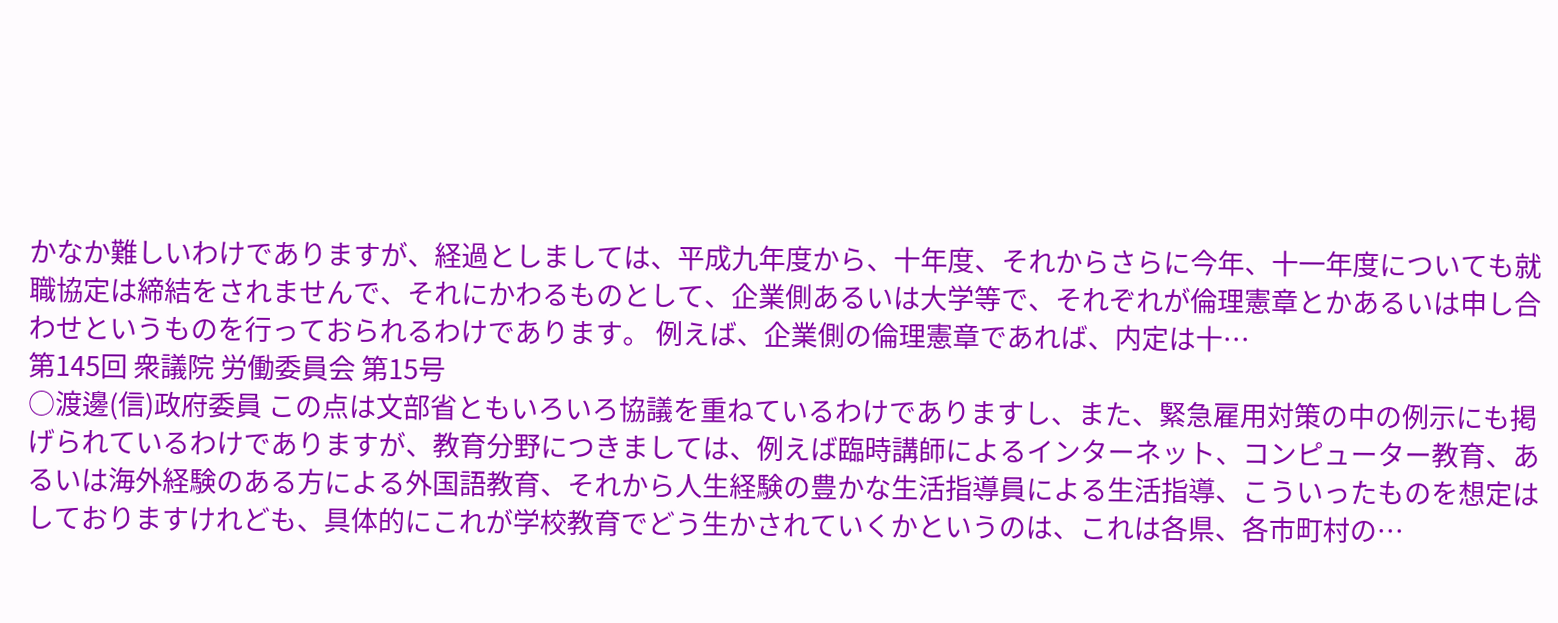かなか難しいわけでありますが、経過としましては、平成九年度から、十年度、それからさらに今年、十一年度についても就職協定は締結をされませんで、それにかわるものとして、企業側あるいは大学等で、それぞれが倫理憲章とかあるいは申し合わせというものを行っておられるわけであります。 例えば、企業側の倫理憲章であれば、内定は十…
第145回 衆議院 労働委員会 第15号
○渡邊(信)政府委員 この点は文部省ともいろいろ協議を重ねているわけでありますし、また、緊急雇用対策の中の例示にも掲げられているわけでありますが、教育分野につきましては、例えば臨時講師によるインターネット、コンピューター教育、あるいは海外経験のある方による外国語教育、それから人生経験の豊かな生活指導員による生活指導、こういったものを想定はしておりますけれども、具体的にこれが学校教育でどう生かされていくかというのは、これは各県、各市町村の…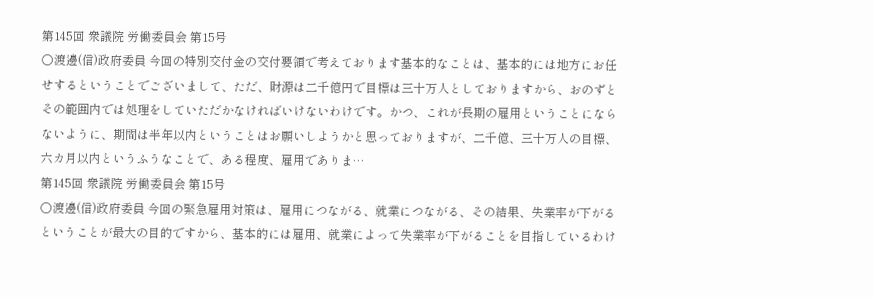第145回 衆議院 労働委員会 第15号
○渡邊(信)政府委員 今回の特別交付金の交付要領で考えております基本的なことは、基本的には地方にお任せするということでございまして、ただ、財源は二千億円で目標は三十万人としておりますから、おのずとその範囲内では処理をしていただかなければいけないわけです。かつ、これが長期の雇用ということにならないように、期間は半年以内ということはお願いしようかと思っておりますが、二千億、三十万人の目標、六カ月以内というふうなことで、ある程度、雇用でありま…
第145回 衆議院 労働委員会 第15号
○渡邊(信)政府委員 今回の緊急雇用対策は、雇用につながる、就業につながる、その結果、失業率が下がるということが最大の目的ですから、基本的には雇用、就業によって失業率が下がることを目指しているわけ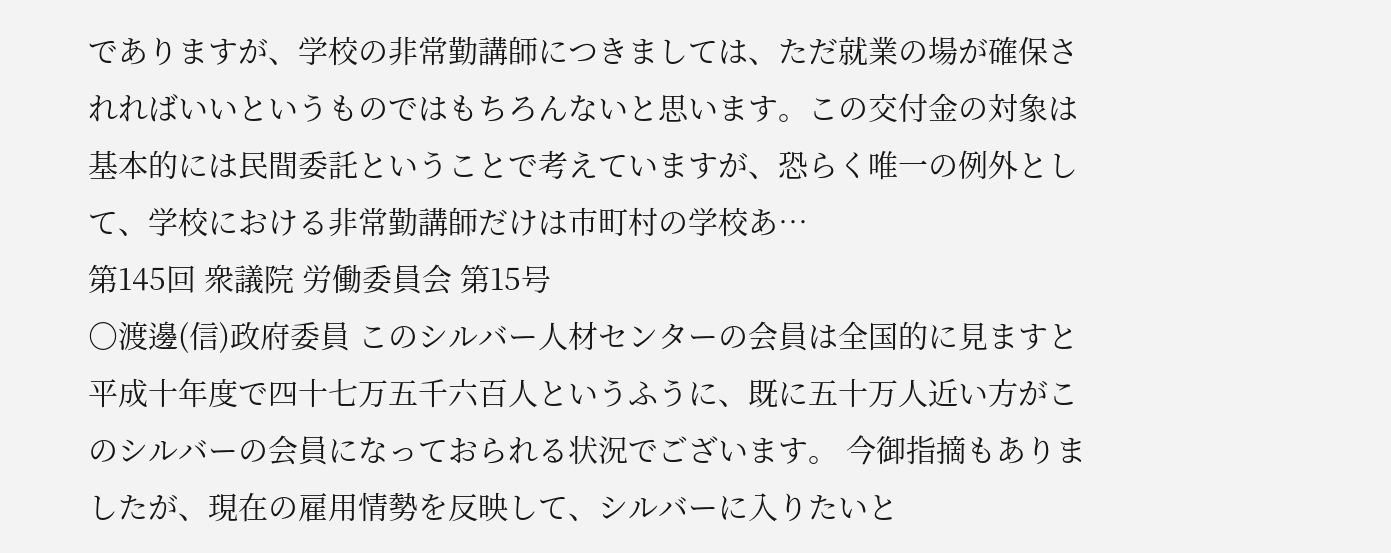でありますが、学校の非常勤講師につきましては、ただ就業の場が確保されればいいというものではもちろんないと思います。この交付金の対象は基本的には民間委託ということで考えていますが、恐らく唯一の例外として、学校における非常勤講師だけは市町村の学校あ…
第145回 衆議院 労働委員会 第15号
○渡邊(信)政府委員 このシルバー人材センターの会員は全国的に見ますと平成十年度で四十七万五千六百人というふうに、既に五十万人近い方がこのシルバーの会員になっておられる状況でございます。 今御指摘もありましたが、現在の雇用情勢を反映して、シルバーに入りたいと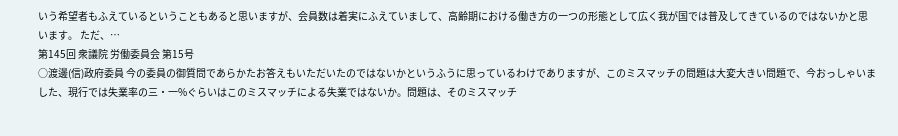いう希望者もふえているということもあると思いますが、会員数は着実にふえていまして、高齢期における働き方の一つの形態として広く我が国では普及してきているのではないかと思います。 ただ、…
第145回 衆議院 労働委員会 第15号
○渡邊(信)政府委員 今の委員の御質問であらかたお答えもいただいたのではないかというふうに思っているわけでありますが、このミスマッチの問題は大変大きい問題で、今おっしゃいました、現行では失業率の三・一%ぐらいはこのミスマッチによる失業ではないか。問題は、そのミスマッチ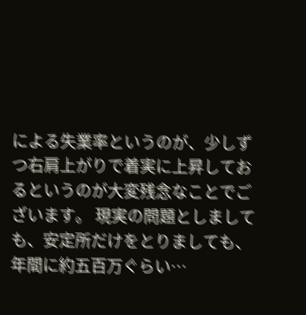による失業率というのが、少しずつ右肩上がりで着実に上昇しておるというのが大変残念なことでございます。 現実の問題としましても、安定所だけをとりましても、年間に約五百万ぐらい…